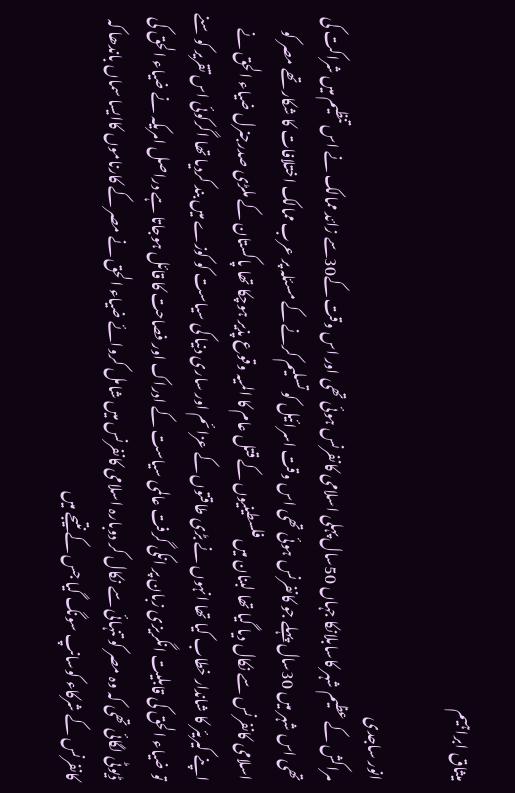میثاق ابراہیم

انور ساجدی
مراکش کے عظیم شہر کاسابلانکا جہاں 50سال پہلی اسلامی کانفرنس ہوئی تھی اور اس وقت کے30سے زائد ممالک نے اس تنظیم میں شراکت کی تھی اس شہر میں 30سال پہلے جو کانفرنس ہوئی تھی اس وقت اسرائیل کو تسلیم کرنے کے مسئلہ پر عرب ممالک اختلافات کا شکار تھے مصر کو اسلامی کانفرنس سے نکال دیا گیا تھا لبنان میں فلسطینیوں کے قتل عام کا المیہ وقوع پذیر ہوچکا تھا پاکستان کے ملڑی صدرجنرل ضیاء الحق نے اپنے کیریئر کا شاندار خطاب کیا تھا انہوں نے بڑی طاقتوں کے عزائم اور ساری دنیا کی سیاست کو کوزے میں بند کردیا تھا اگرکوئی اس تقریر کو سنے تو ضیاء الحق کی قابلیت انگریزی زبان پر انکی گرفت عالمی سیاست کے ادراک اور فصاحت کا قائل ہوجاتا ہے دراصل امریکہ نے ضیاء الحق کی ڈیوٹی لگائی تھی کہ وہ مصر کو تنہائی سے نکال کر دوبارہ اسلامی کانفرنس میں شامل کروائے ضیاء الحق نے مصر کے کارناموں کاایسا سماں باندھا کہ کانفرنس کے شرکاء کوسانپ سونگ گیا جس کے نتیجے میں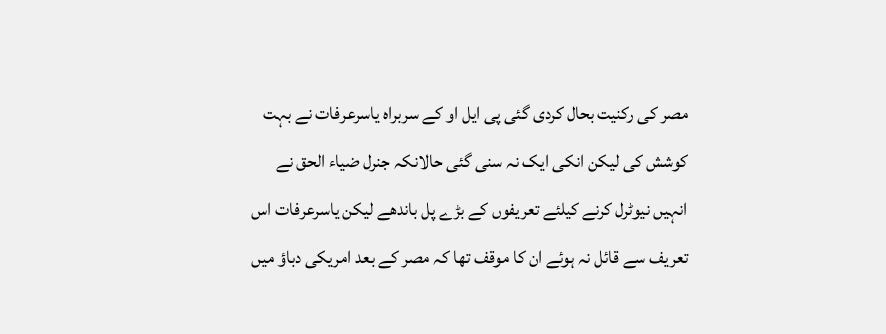مصر کی رکنیت بحال کردی گئی پی ایل او کے سربراہ یاسرعرفات نے بہت کوشش کی لیکن انکی ایک نہ سنی گئی حالانکہ جنرل ضیاء الحق نے انہیں نیوٹرل کرنے کیلئے تعریفوں کے بڑے پل باندھے لیکن یاسرعرفات اس تعریف سے قائل نہ ہوئے ان کا موقف تھا کہ مصر کے بعد امریکی دباؤ میں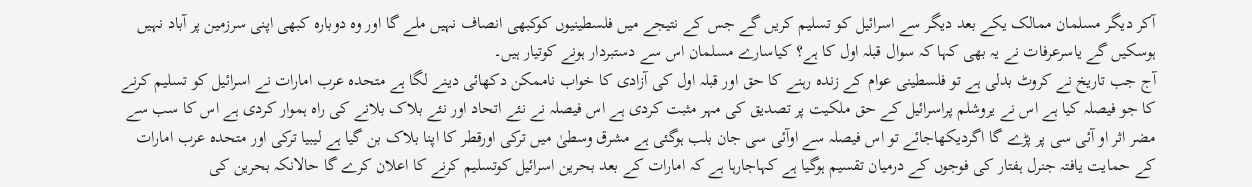آکر دیگر مسلمان ممالک یکے بعد دیگر سے اسرائیل کو تسلیم کریں گے جس کے نتیجے میں فلسطینیوں کوکبھی انصاف نہیں ملے گا اور وہ دوبارہ کبھی اپنی سرزمین پر آباد نہیں ہوسکیں گے یاسرعرفات نے یہ بھی کہا کہ سوال قبلہ اول کا ہے؟ کیاسارے مسلمان اس سے دستبردار ہونے کوتیار ہیں۔
آج جب تاریخ نے کروٹ بدلی ہے تو فلسطینی عوام کے زندہ رہنے کا حق اور قبلہ اول کی آزادی کا خواب ناممکن دکھائی دینے لگا ہے متحدہ عرب امارات نے اسرائیل کو تسلیم کرنے کا جو فیصلہ کیا ہے اس نے یروشلم پراسرائیل کے حق ملکیت پر تصدیق کی مہر مثبت کردی ہے اس فیصلہ نے نئے اتحاد اور نئے بلاک بلانے کی راہ ہموار کردی ہے اس کا سب سے مضر اثر او آئی سی پر پڑے گا اگردیکھاجائے تو اس فیصلہ سے اوآئی سی جان بلب ہوگئی ہے مشرق وسطیٰ میں ترکی اورقطر کا اپنا بلاک بن گیا ہے لیبیا ترکی اور متحدہ عرب امارات کے حمایت یافتہ جنرل ہفتار کی فوجوں کے درمیان تقسیم ہوگیا ہے کہاجارہا ہے کہ امارات کے بعد بحرین اسرائیل کوتسلیم کرنے کا اعلان کرے گا حالانکہ بحرین کی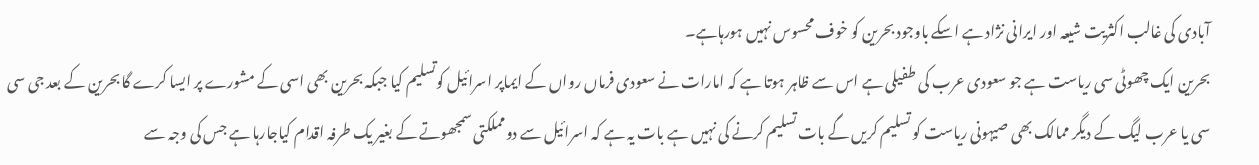آبادی کی غالب اکثریت شیعہ اور ایرانی نژاد ہے اسکے باوجود بحرین کو خوف محسوس نہیں ہورہاہے۔
بحرین ایک چھوٹی سی ریاست ہے جو سعودی عرب کی طفیلی ہے اس سے ظاہر ہوتا ہے کہ امارات نے سعودی فرماں رواں کے ایماپر اسرائیل کوتسلیم کیا جبکہ بحرین بھی اسی کے مشورے پر ایسا کرے گا بحرین کے بعد جی سی سی یا عرب لیگ کے دیگر ممالک بھی صیہونی ریاست کو تسلیم کریں گے بات تسلیم کرنے کی نہیں ہے بات یہ ہے کہ اسرائیل سے دومملکتی سمجھوتے کے بغیر یک طرفہ اقدام کیاجارہا ہے جس کی وجہ سے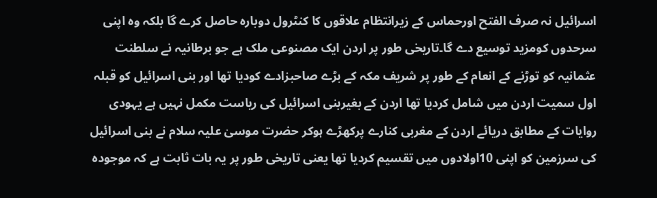اسرائیل نہ صرف الفتح اورحماس کے زیرانتظام علاقوں کا کنٹرول دوبارہ حاصل کرے گا بلکہ وہ اپنی سرحدوں کومزید توسیع دے گا۔تاریخی طور پر اردن ایک مصنوعی ملک ہے جو برطانیہ نے سلطنت عثمانیہ کو توڑنے کے انعام کے طور پر شریف مکہ کے بڑے صاحبزادے کودیا تھا اور بنی اسرائیل کو قبلہ اول سمیت اردن میں شامل کردیا تھا اردن کے بغیربنی اسرائیل کی ریاست مکمل نہیں ہے یہودی روایات کے مطابق دریائے اردن کے مغربی کنارے پرکھڑے ہوکر حضرت موسیٰ علیہ سلام نے بنی اسرائیل کی سرزمین کو اپنی 10اولادوں میں تقسیم کردیا تھا یعنی تاریخی طور پر یہ بات ثابت ہے کہ موجودہ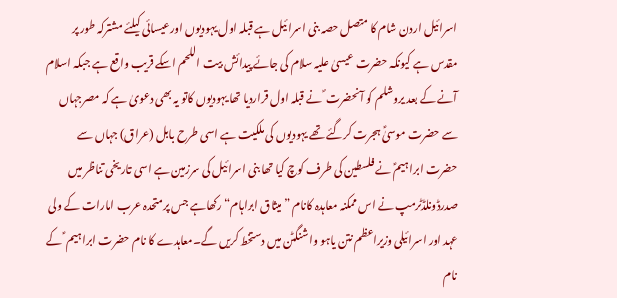اسرائیل اردن شام کا متصل حصہ بنی اسرائیل ہے قبلہ اول یہودیوں اورعیسائی کیلئے مشترکہ طور پر مقدس ہے کیونکہ حضرت عیسیٰ علیہ سلام کی جائے پیدائش بیت اللحم اسکے قریب واقع ہے جبکہ اسلام آنے کے بعد یروشلم کو آنحضرت ؐ نے قبلہ اول قراردیا تھا یہودیوں کاتو یہ بھی دعویٰ ہے کہ مصرجہاں سے حضرت موسیٰؑ ہجرت کرگئے تھے یہودیوں کی ملکیت ہے اسی طرح بابل (عراق) جہاں سے حضرت ابراہیمؑ نے فلسطین کی طرف کوچ کیا تھا بنی اسرائیل کی سرزمین ہے اسی تاریخی تناظر میں صدرڈونلڈٹرمپ نے اس ممکنہ معاہدہ کانام ”میثاق ابراہام“ رکھاہے جس پرمتحدہ عرب امارات کے ولی عہد اور اسرائیلی وزیراعظم نتن یاہو واشنگٹن میں دستخط کریں گے۔معاہدے کا نام حضرت ابراہیم ؑ کے نام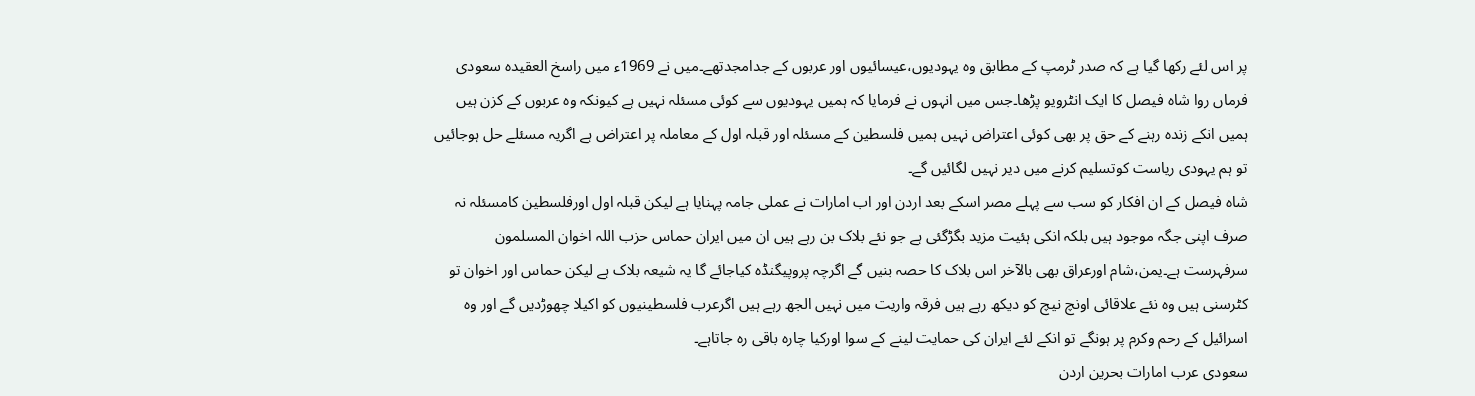پر اس لئے رکھا گیا ہے کہ صدر ٹرمپ کے مطابق وہ یہودیوں،عیسائیوں اور عربوں کے جدامجدتھے۔میں نے 1969ء میں راسخ العقیدہ سعودی فرماں روا شاہ فیصل کا ایک انٹرویو پڑھا۔جس میں انہوں نے فرمایا کہ ہمیں یہودیوں سے کوئی مسئلہ نہیں ہے کیونکہ وہ عربوں کے کزن ہیں ہمیں انکے زندہ رہنے کے حق پر بھی کوئی اعتراض نہیں ہمیں فلسطین کے مسئلہ اور قبلہ اول کے معاملہ پر اعتراض ہے اگریہ مسئلے حل ہوجائیں تو ہم یہودی ریاست کوتسلیم کرنے میں دیر نہیں لگائیں گے۔
شاہ فیصل کے ان افکار کو سب سے پہلے مصر اسکے بعد اردن اور اب امارات نے عملی جامہ پہنایا ہے لیکن قبلہ اول اورفلسطین کامسئلہ نہ صرف اپنی جگہ موجود ہیں بلکہ انکی ہئیت مزید بگڑگئی ہے جو نئے بلاک بن رہے ہیں ان میں ایران حماس حزب اللہ اخوان المسلمون سرفہرست ہے۔یمن،شام اورعراق بھی بالآخر اس بلاک کا حصہ بنیں گے اگرچہ پروپیگنڈہ کیاجائے گا یہ شیعہ بلاک ہے لیکن حماس اور اخوان تو کٹرسنی ہیں وہ نئے علاقائی اونچ نیچ کو دیکھ رہے ہیں فرقہ واریت میں نہیں الجھ رہے ہیں اگرعرب فلسطینیوں کو اکیلا چھوڑدیں گے اور وہ اسرائیل کے رحم وکرم پر ہونگے تو انکے لئے ایران کی حمایت لینے کے سوا اورکیا چارہ باقی رہ جاتاہے۔
سعودی عرب امارات بحرین اردن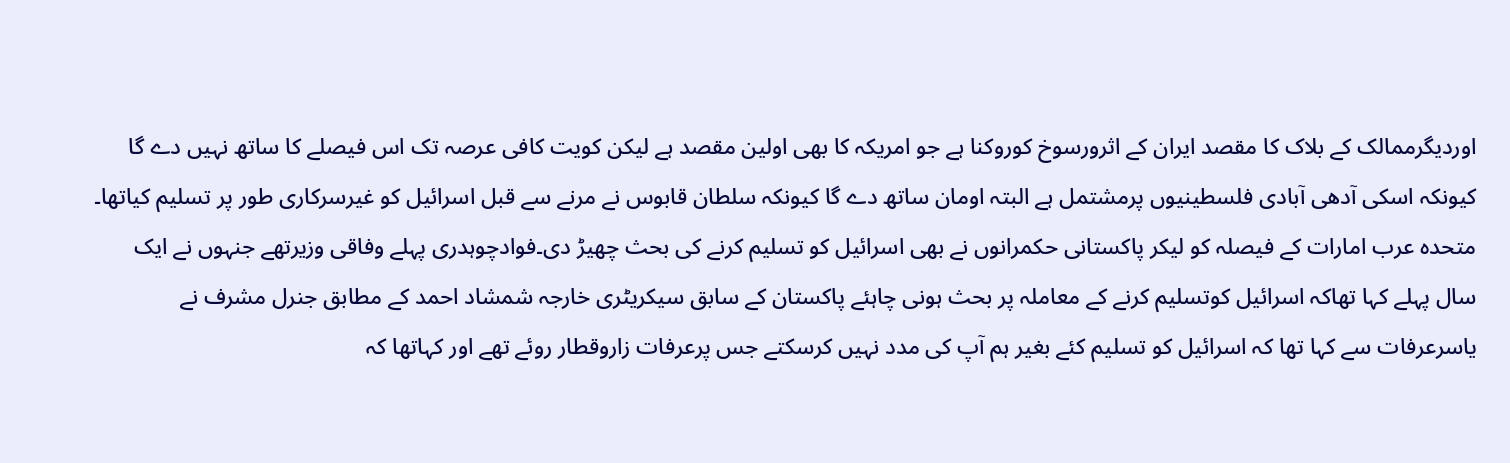اوردیگرممالک کے بلاک کا مقصد ایران کے اثرورسوخ کوروکنا ہے جو امریکہ کا بھی اولین مقصد ہے لیکن کویت کافی عرصہ تک اس فیصلے کا ساتھ نہیں دے گا کیونکہ اسکی آدھی آبادی فلسطینیوں پرمشتمل ہے البتہ اومان ساتھ دے گا کیونکہ سلطان قابوس نے مرنے سے قبل اسرائیل کو غیرسرکاری طور پر تسلیم کیاتھا۔
متحدہ عرب امارات کے فیصلہ کو لیکر پاکستانی حکمرانوں نے بھی اسرائیل کو تسلیم کرنے کی بحث چھیڑ دی۔فوادچوہدری پہلے وفاقی وزیرتھے جنہوں نے ایک سال پہلے کہا تھاکہ اسرائیل کوتسلیم کرنے کے معاملہ پر بحث ہونی چاہئے پاکستان کے سابق سیکریٹری خارجہ شمشاد احمد کے مطابق جنرل مشرف نے یاسرعرفات سے کہا تھا کہ اسرائیل کو تسلیم کئے بغیر ہم آپ کی مدد نہیں کرسکتے جس پرعرفات زاروقطار روئے تھے اور کہاتھا کہ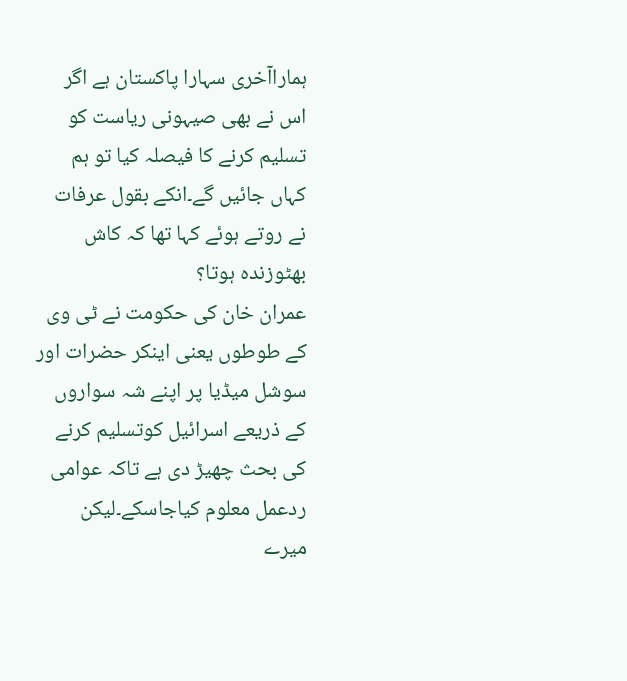ہماراآخری سہارا پاکستان ہے اگر اس نے بھی صیہونی ریاست کو تسلیم کرنے کا فیصلہ کیا تو ہم کہاں جائیں گے۔انکے بقول عرفات نے روتے ہوئے کہا تھا کہ کاش بھٹوزندہ ہوتا؟
عمران خان کی حکومت نے ٹی وی کے طوطوں یعنی اینکر حضرات اور سوشل میڈیا پر اپنے شہ سواروں کے ذریعے اسرائیل کوتسلیم کرنے کی بحث چھیڑ دی ہے تاکہ عوامی ردعمل معلوم کیاجاسکے۔لیکن میرے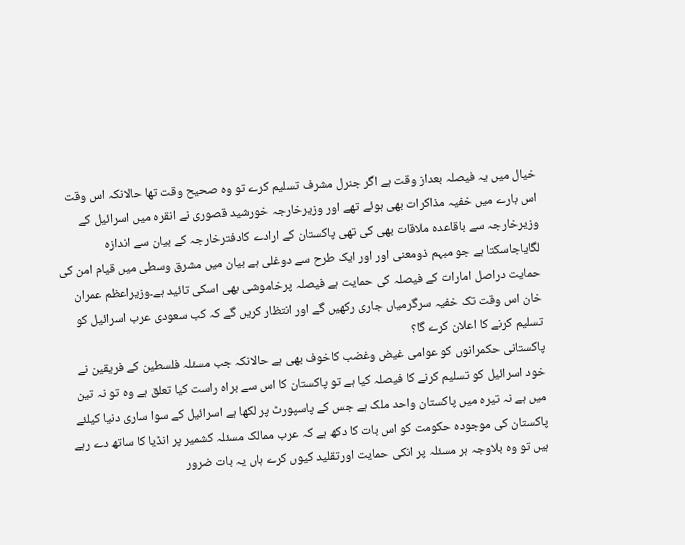خیال میں یہ فیصلہ بعداز وقت ہے اگر جنرل مشرف تسلیم کرے تو وہ صحیح وقت تھا حالانکہ اس وقت اس بارے میں خفیہ مذاکرات بھی ہوئے تھے اور وزیرخارجہ خورشید قصوری نے انقرہ میں اسرائیل کے وزیرخارجہ سے باقاعدہ ملاقات بھی کی تھی پاکستان کے ارادے کادفترخارجہ کے بیان سے اندازہ لگایاجاسکتا ہے جو مبہم ذومعنی اور اور ایک طرح سے دوغلی ہے بیان میں مشرق وسطی میں قیام امن کی حمایت دراصل امارات کے فیصلہ کی حمایت ہے فیصلہ پرخاموشی بھی اسکی تائید ہے۔وزیراعظم عمران خان اس وقت تک خفیہ سرگرمیاں جاری رکھیں گے اور انتظار کریں گے کہ کب سعودی عرب اسرائیل کو تسلیم کرنے کا اعلان کرے گا؟
پاکستانی حکمرانوں کو عوامی غیض وغضب کاخوف بھی ہے حالانکہ جب مسئلہ فلسطین کے فریقین نے خود اسرائیل کو تسلیم کرنے کا فیصلہ کیا ہے تو پاکستان کا اس سے براہ راست کیا تعلق ہے وہ تو نہ تین میں ہے نہ تیرہ میں پاکستان واحد ملک ہے جس کے پاسپورٹ پر لکھا ہے اسرائیل کے سوا ساری دنیا کیلئے پاکستان کی موجودہ حکومت کو اس بات کا دکھ ہے کہ عرب ممالک مسئلہ کشمیر پر انڈیا کا ساتھ دے رہے ہیں تو وہ بلاوجہ ہر مسئلہ پر انکی حمایت اورتقلید کیوں کرے ہاں یہ بات ضرور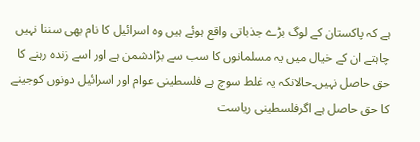ہے کہ پاکستان کے لوگ بڑے جذباتی واقع ہوئے ہیں وہ اسرائیل کا نام بھی سننا نہیں چاہتے ان کے خیال میں یہ مسلمانوں کا سب سے بڑادشمن ہے اور اسے زندہ رہنے کا حق حاصل نہیں۔حالانکہ یہ غلط سوچ ہے فلسطینی عوام اور اسرائیل دونوں کوجینے کا حق حاصل ہے اگرفلسطینی ریاست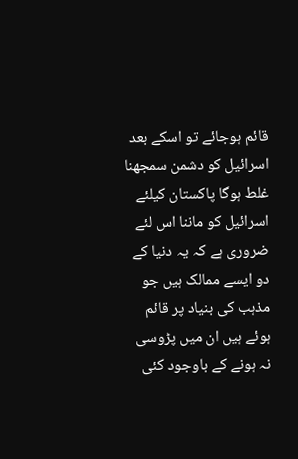قائم ہوجائے تو اسکے بعد اسرائیل کو دشمن سمجھنا غلط ہوگا پاکستان کیلئے اسرائیل کو ماننا اس لئے ضروری ہے کہ یہ دنیا کے دو ایسے ممالک ہیں جو مذہب کی بنیاد پر قائم ہوئے ہیں ان میں پڑوسی نہ ہونے کے باوجود کئی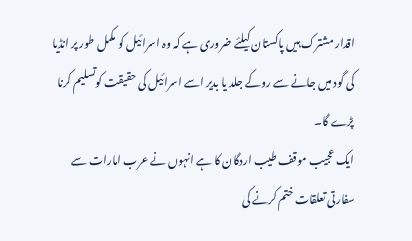اقدار مشترک ہیں پاکستان کیلئے ضروری ہے کہ وہ اسرائیل کو مکمل طور پر انڈیا کی گود میں جانے سے روکے جلد یا بدیر اسے اسرائیل کی حقیقت کوتسلیم کرنا پڑے گا۔
ایک عجیب موقف طیب اردگان کا ہے انہوں نے عرب امارات سے سفارتی تعلقات ختم کرنے کی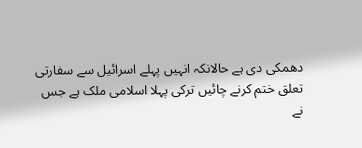دھمکی دی ہے حالانکہ انہیں پہلے اسرائیل سے سفارتی تعلق ختم کرنے چائیں ترکی پہلا اسلامی ملک ہے جس نے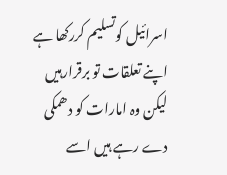اسرائیل کوتسلیم کررکھا ہے اپنے تعلقات تو برقرارہیں لیکن وہ امارات کو دھمکی دے رہے ہیں اسے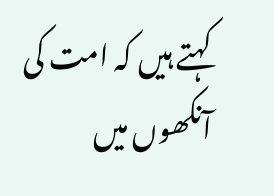کہتے ہیں کہ امت کی آنکھوں میں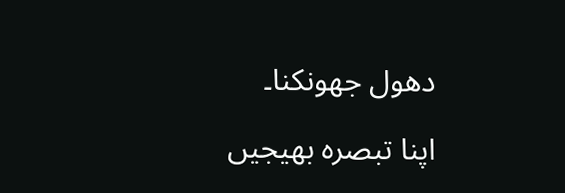دھول جھونکنا۔

اپنا تبصرہ بھیجیں